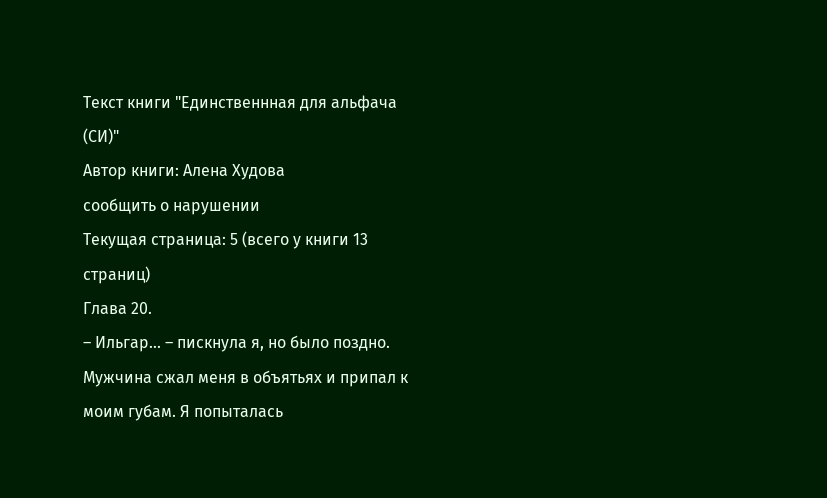Текст книги "Единственнная для альфача (СИ)"
Автор книги: Алена Худова
сообщить о нарушении
Текущая страница: 5 (всего у книги 13 страниц)
Глава 20.
– Ильгар... – пискнула я, но было поздно.
Мужчина сжал меня в объятьях и припал к моим губам. Я попыталась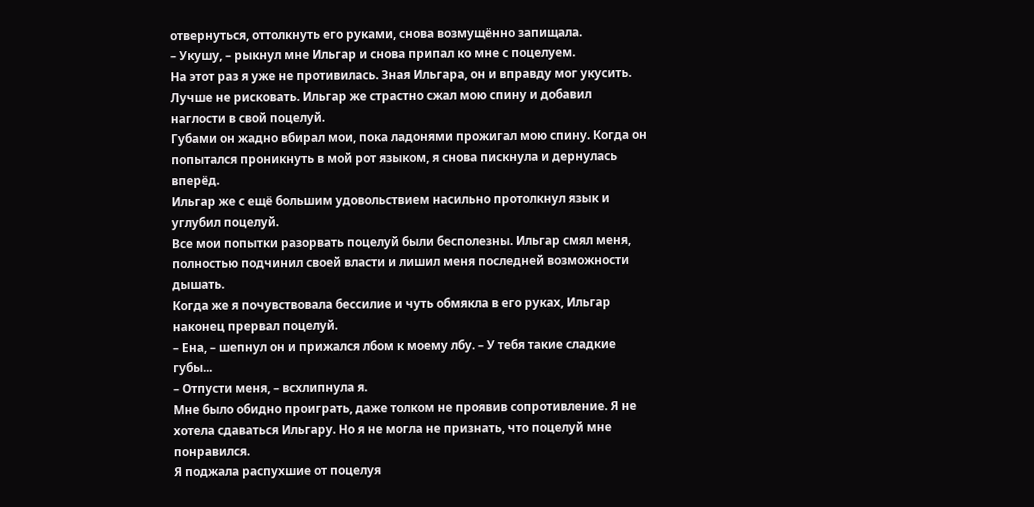отвернуться, оттолкнуть его руками, снова возмущённо запищала.
– Укушу, – рыкнул мне Ильгар и снова припал ко мне с поцелуем.
На этот раз я уже не противилась. Зная Ильгара, он и вправду мог укусить. Лучше не рисковать. Ильгар же страстно сжал мою спину и добавил наглости в свой поцелуй.
Губами он жадно вбирал мои, пока ладонями прожигал мою спину. Когда он попытался проникнуть в мой рот языком, я снова пискнула и дернулась вперёд.
Ильгар же с ещё большим удовольствием насильно протолкнул язык и углубил поцелуй.
Все мои попытки разорвать поцелуй были бесполезны. Ильгар смял меня, полностью подчинил своей власти и лишил меня последней возможности дышать.
Когда же я почувствовала бессилие и чуть обмякла в его руках, Ильгар наконец прервал поцелуй.
– Ена, – шепнул он и прижался лбом к моему лбу. – У тебя такие сладкие губы...
– Отпусти меня, – всхлипнула я.
Мне было обидно проиграть, даже толком не проявив сопротивление. Я не хотела сдаваться Ильгару. Но я не могла не признать, что поцелуй мне понравился.
Я поджала распухшие от поцелуя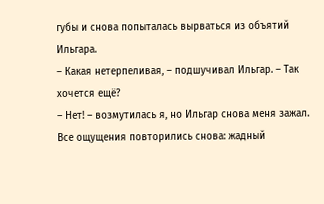губы и снова попыталась вырваться из объятий Ильгара.
– Какая нетерпеливая, – подшучивал Ильгар. – Так хочется ещё?
– Нет! – возмутилась я, но Ильгар снова меня зажал.
Все ощущения повторились снова: жадный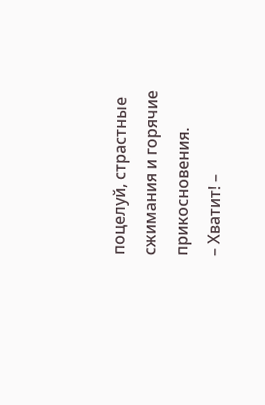поцелуй, страстные сжимания и горячие прикосновения.
– Хватит! –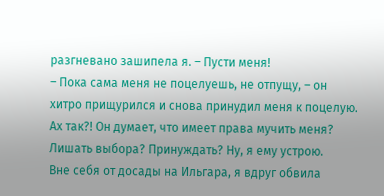разгневано зашипела я. – Пусти меня!
– Пока сама меня не поцелуешь, не отпущу, – он хитро прищурился и снова принудил меня к поцелую.
Ах так?! Он думает, что имеет права мучить меня? Лишать выбора? Принуждать? Ну, я ему устрою.
Вне себя от досады на Ильгара, я вдруг обвила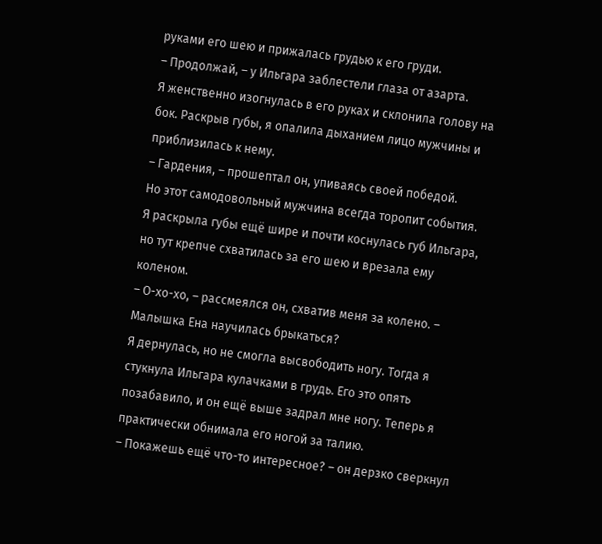руками его шею и прижалась грудью к его груди.
– Продолжай, – у Ильгара заблестели глаза от азарта.
Я женственно изогнулась в его руках и склонила голову на бок. Раскрыв губы, я опалила дыханием лицо мужчины и приблизилась к нему.
– Гардения, – прошептал он, упиваясь своей победой.
Но этот самодовольный мужчина всегда торопит события.
Я раскрыла губы ещё шире и почти коснулась губ Ильгара, но тут крепче схватилась за его шею и врезала ему коленом.
– О-хо-хо, – рассмеялся он, схватив меня за колено. – Малышка Ена научилась брыкаться?
Я дернулась, но не смогла высвободить ногу. Тогда я стукнула Ильгара кулачками в грудь. Его это опять позабавило, и он ещё выше задрал мне ногу. Теперь я практически обнимала его ногой за талию.
– Покажешь ещё что-то интересное? – он дерзко сверкнул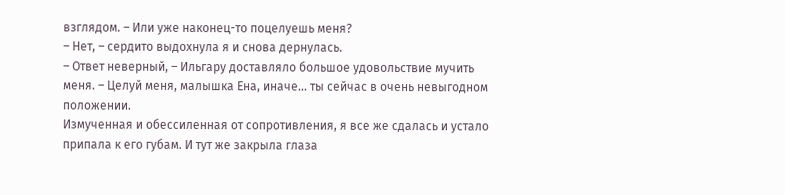взглядом. – Или уже наконец-то поцелуешь меня?
– Нет, – сердито выдохнула я и снова дернулась.
– Ответ неверный, – Ильгару доставляло большое удовольствие мучить меня. – Целуй меня, малышка Ена, иначе... ты сейчас в очень невыгодном положении.
Измученная и обессиленная от сопротивления, я все же сдалась и устало припала к его губам. И тут же закрыла глаза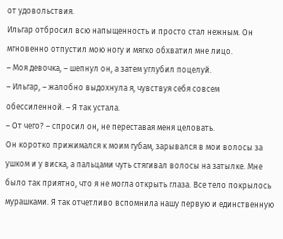от удовольствия.
Ильгар отбросил всю напыщенность и просто стал нежным. Он мгновенно отпустил мою ногу и мягко обхватил мне лицо.
– Моя девочка, – шепнул он, а затем углубил поцелуй.
– Ильгар, – жалобно выдохнула я, чувствуя себя совсем обессиленной. – Я так устала.
– От чего? – спросил он, не переставая меня целовать.
Он коротко прижимался к моим губам, зарывался в мои волосы за ушком и у виска, а пальцами чуть стягивал волосы на затылке. Мне было так приятно, что я не могла открыть глаза. Все тело покрылось мурашками. Я так отчетливо вспомнила нашу первую и единственную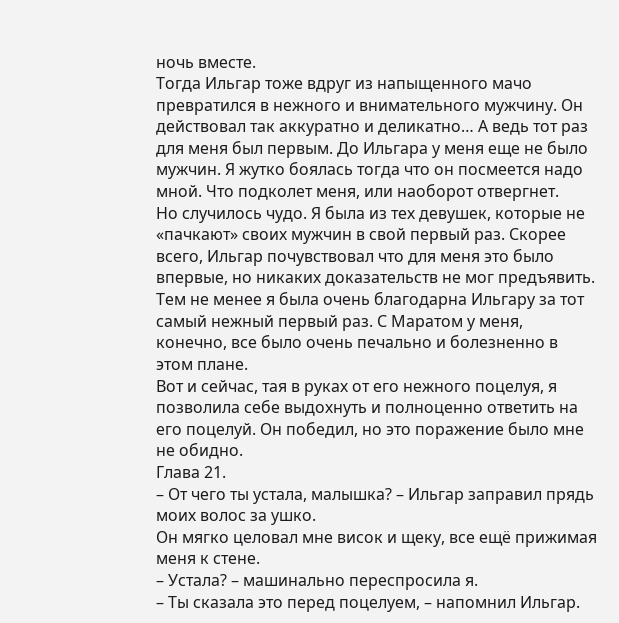ночь вместе.
Тогда Ильгар тоже вдруг из напыщенного мачо превратился в нежного и внимательного мужчину. Он действовал так аккуратно и деликатно… А ведь тот раз для меня был первым. До Ильгара у меня еще не было мужчин. Я жутко боялась тогда что он посмеется надо мной. Что подколет меня, или наоборот отвергнет.
Но случилось чудо. Я была из тех девушек, которые не «пачкают» своих мужчин в свой первый раз. Скорее всего, Ильгар почувствовал что для меня это было впервые, но никаких доказательств не мог предъявить.
Тем не менее я была очень благодарна Ильгару за тот самый нежный первый раз. С Маратом у меня, конечно, все было очень печально и болезненно в этом плане.
Вот и сейчас, тая в руках от его нежного поцелуя, я позволила себе выдохнуть и полноценно ответить на его поцелуй. Он победил, но это поражение было мне не обидно.
Глава 21.
– От чего ты устала, малышка? – Ильгар заправил прядь моих волос за ушко.
Он мягко целовал мне висок и щеку, все ещё прижимая меня к стене.
– Устала? – машинально переспросила я.
– Ты сказала это перед поцелуем, – напомнил Ильгар.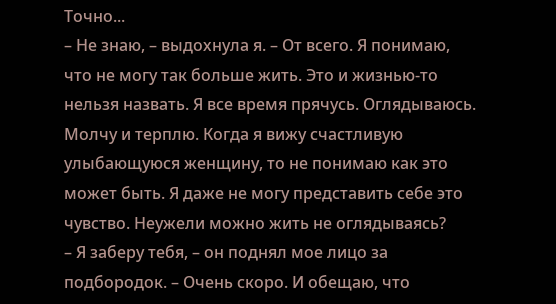Точно...
– Не знаю, – выдохнула я. – От всего. Я понимаю, что не могу так больше жить. Это и жизнью-то нельзя назвать. Я все время прячусь. Оглядываюсь. Молчу и терплю. Когда я вижу счастливую улыбающуюся женщину, то не понимаю как это может быть. Я даже не могу представить себе это чувство. Неужели можно жить не оглядываясь?
– Я заберу тебя, – он поднял мое лицо за подбородок. – Очень скоро. И обещаю, что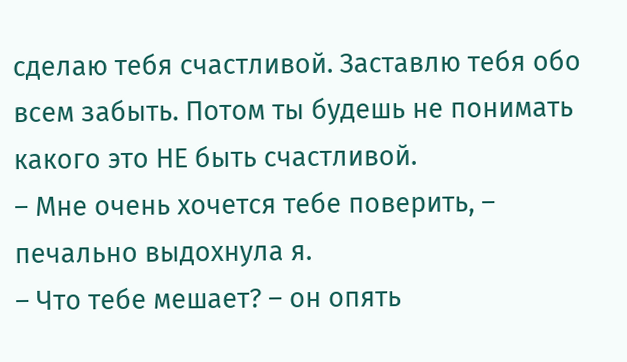сделаю тебя счастливой. Заставлю тебя обо всем забыть. Потом ты будешь не понимать какого это НЕ быть счастливой.
– Мне очень хочется тебе поверить, – печально выдохнула я.
– Что тебе мешает? – он опять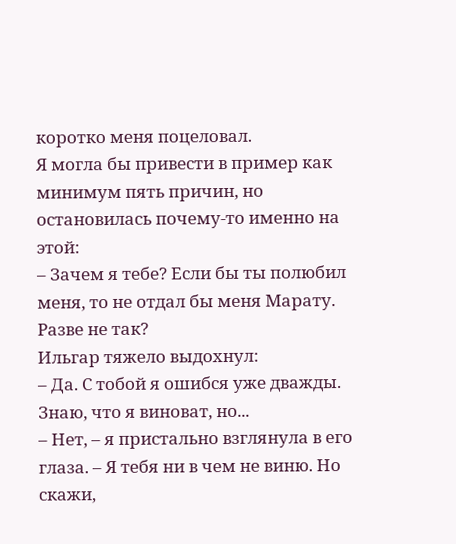коротко меня поцеловал.
Я могла бы привести в пример как минимум пять причин, но остановилась почему-то именно на этой:
– Зачем я тебе? Если бы ты полюбил меня, то не отдал бы меня Марату. Разве не так?
Ильгар тяжело выдохнул:
– Да. С тобой я ошибся уже дважды. Знаю, что я виноват, но...
– Нет, – я пристально взглянула в его глаза. – Я тебя ни в чем не виню. Но скажи,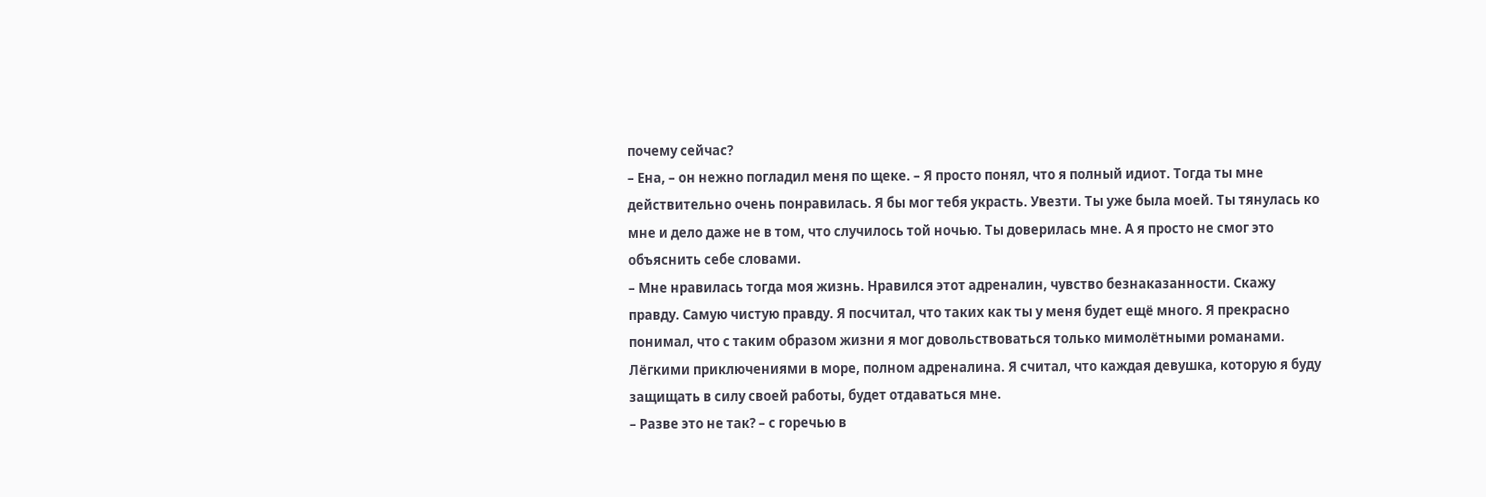почему сейчас?
– Ена, – он нежно погладил меня по щеке. – Я просто понял, что я полный идиот. Тогда ты мне действительно очень понравилась. Я бы мог тебя украсть. Увезти. Ты уже была моей. Ты тянулась ко мне и дело даже не в том, что случилось той ночью. Ты доверилась мне. А я просто не смог это объяснить себе словами.
– Мне нравилась тогда моя жизнь. Нравился этот адреналин, чувство безнаказанности. Скажу правду. Самую чистую правду. Я посчитал, что таких как ты у меня будет ещё много. Я прекрасно понимал, что с таким образом жизни я мог довольствоваться только мимолётными романами. Лёгкими приключениями в море, полном адреналина. Я считал, что каждая девушка, которую я буду защищать в силу своей работы, будет отдаваться мне.
– Разве это не так? – с горечью в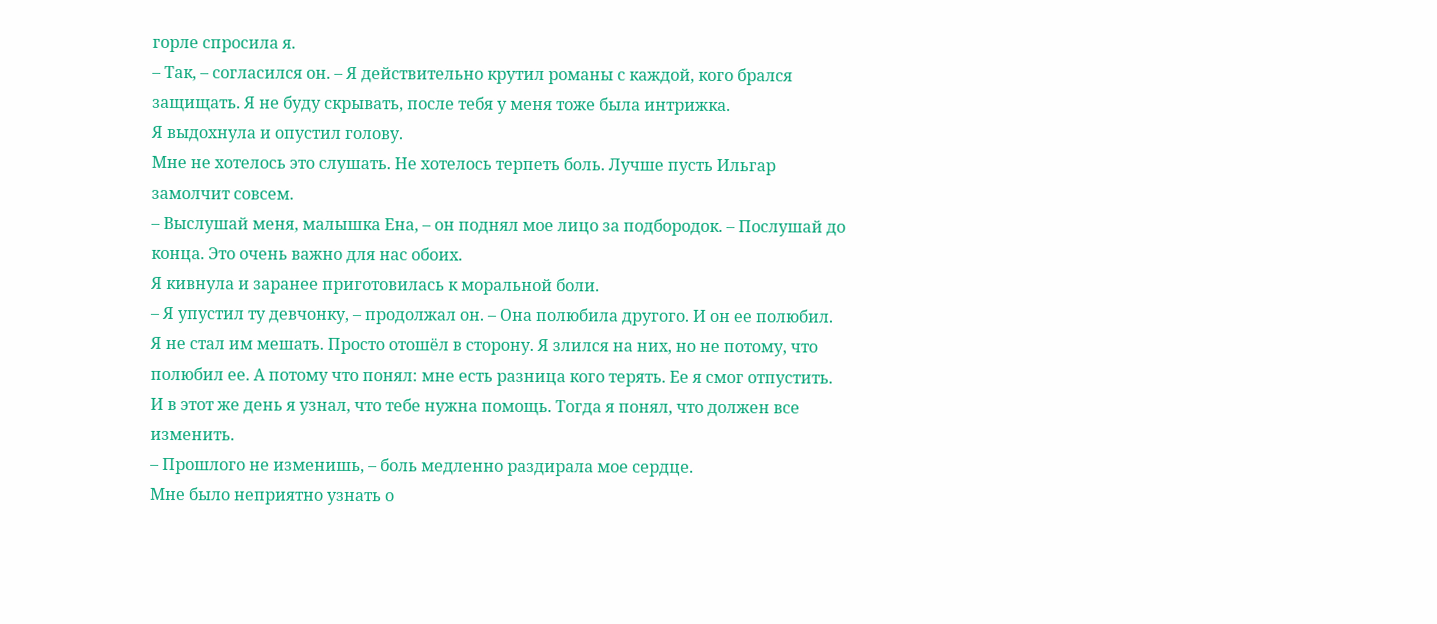горле спросила я.
– Так, – согласился он. – Я действительно крутил романы с каждой, кого брался защищать. Я не буду скрывать, после тебя у меня тоже была интрижка.
Я выдохнула и опустил голову.
Мне не хотелось это слушать. Не хотелось терпеть боль. Лучше пусть Ильгар замолчит совсем.
– Выслушай меня, малышка Ена, – он поднял мое лицо за подбородок. – Послушай до конца. Это очень важно для нас обоих.
Я кивнула и заранее приготовилась к моральной боли.
– Я упустил ту девчонку, – продолжал он. – Она полюбила другого. И он ее полюбил. Я не стал им мешать. Просто отошёл в сторону. Я злился на них, но не потому, что полюбил ее. А потому что понял: мне есть разница кого терять. Ее я смог отпустить. И в этот же день я узнал, что тебе нужна помощь. Тогда я понял, что должен все изменить.
– Прошлого не изменишь, – боль медленно раздирала мое сердце.
Мне было неприятно узнать о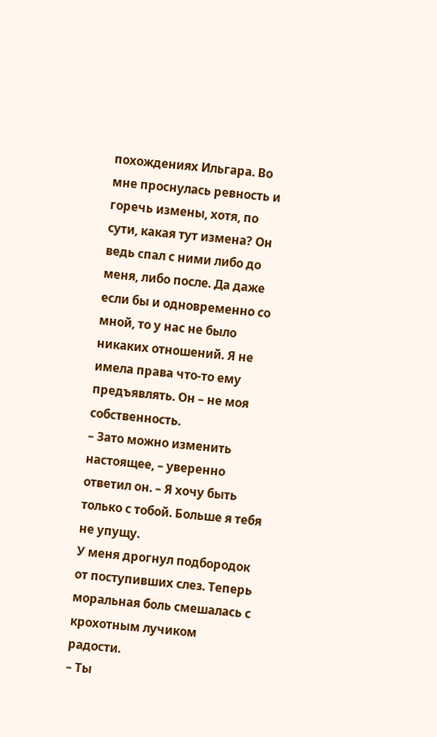похождениях Ильгара. Во мне проснулась ревность и горечь измены, хотя, по сути, какая тут измена? Он ведь спал с ними либо до меня, либо после. Да даже если бы и одновременно со мной, то у нас не было никаких отношений. Я не имела права что-то ему предъявлять. Он – не моя собственность.
– Зато можно изменить настоящее, – уверенно ответил он. – Я хочу быть только с тобой. Больше я тебя не упущу.
У меня дрогнул подбородок от поступивших слез. Теперь моральная боль смешалась с крохотным лучиком радости.
– Ты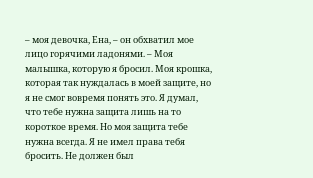– моя девочка, Ена, – он обхватил мое лицо горячими ладонями. – Моя малышка, которую я бросил. Моя крошка, которая так нуждалась в моей защите, но я не смог вовремя понять это. Я думал, что тебе нужна защита лишь на то короткое время. Но моя защита тебе нужна всегда. Я не имел права тебя бросить. Не должен был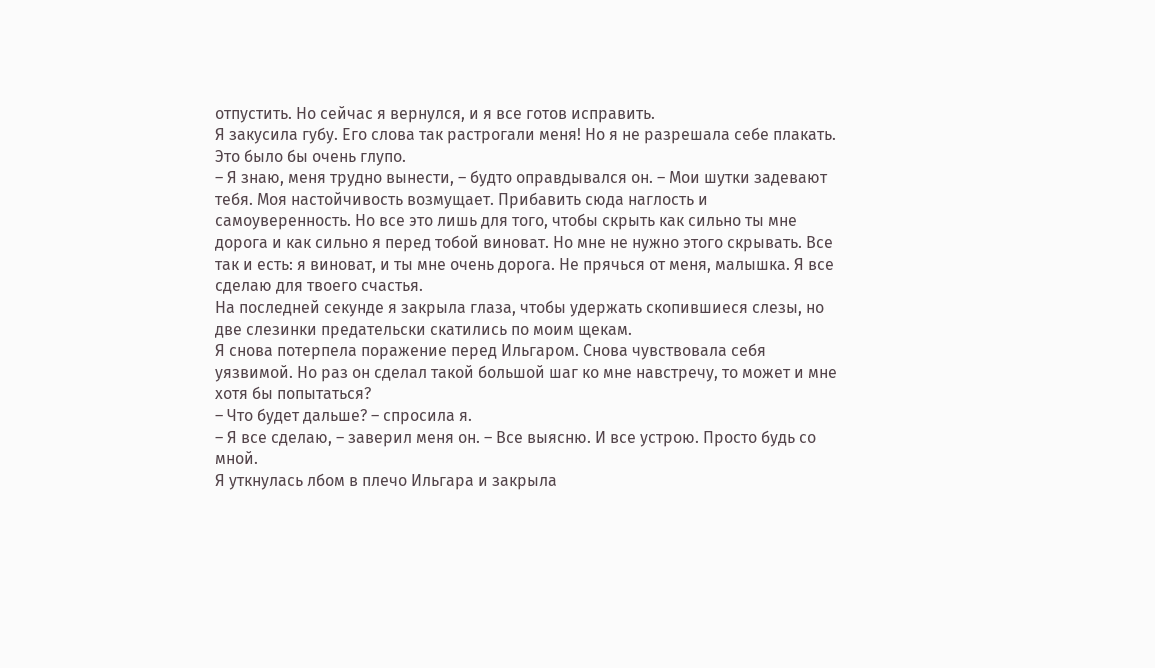отпустить. Но сейчас я вернулся, и я все готов исправить.
Я закусила губу. Его слова так растрогали меня! Но я не разрешала себе плакать. Это было бы очень глупо.
– Я знаю, меня трудно вынести, – будто оправдывался он. – Мои шутки задевают тебя. Моя настойчивость возмущает. Прибавить сюда наглость и самоуверенность. Но все это лишь для того, чтобы скрыть как сильно ты мне дорога и как сильно я перед тобой виноват. Но мне не нужно этого скрывать. Все так и есть: я виноват, и ты мне очень дорога. Не прячься от меня, малышка. Я все сделаю для твоего счастья.
На последней секунде я закрыла глаза, чтобы удержать скопившиеся слезы, но две слезинки предательски скатились по моим щекам.
Я снова потерпела поражение перед Ильгаром. Снова чувствовала себя уязвимой. Но раз он сделал такой большой шаг ко мне навстречу, то может и мне хотя бы попытаться?
– Что будет дальше? – спросила я.
– Я все сделаю, – заверил меня он. – Все выясню. И все устрою. Просто будь со мной.
Я уткнулась лбом в плечо Ильгара и закрыла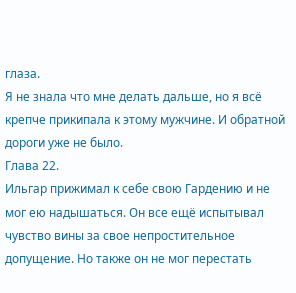глаза.
Я не знала что мне делать дальше, но я всё крепче прикипала к этому мужчине. И обратной дороги уже не было.
Глава 22.
Ильгар прижимал к себе свою Гардению и не мог ею надышаться. Он все ещё испытывал чувство вины за свое непростительное допущение. Но также он не мог перестать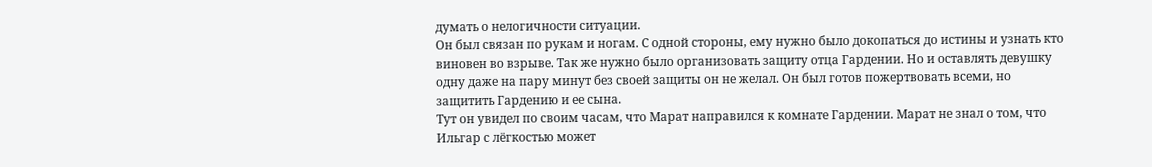думать о нелогичности ситуации.
Он был связан по рукам и ногам. С одной стороны, ему нужно было докопаться до истины и узнать кто виновен во взрыве. Так же нужно было организовать защиту отца Гардении. Но и оставлять девушку одну даже на пару минут без своей защиты он не желал. Он был готов пожертвовать всеми, но защитить Гардению и ее сына.
Тут он увидел по своим часам, что Марат направился к комнате Гардении. Марат не знал о том, что Ильгар с лёгкостью может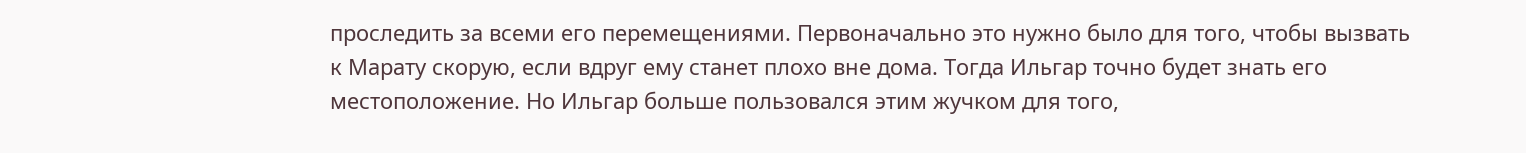проследить за всеми его перемещениями. Первоначально это нужно было для того, чтобы вызвать к Марату скорую, если вдруг ему станет плохо вне дома. Тогда Ильгар точно будет знать его местоположение. Но Ильгар больше пользовался этим жучком для того,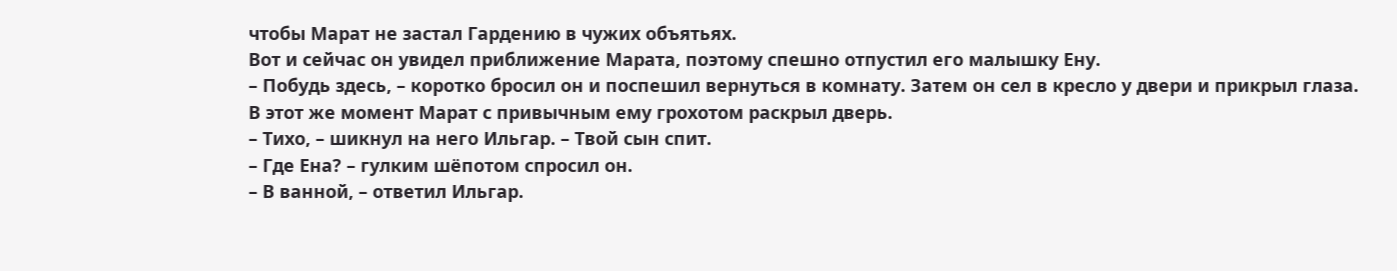чтобы Марат не застал Гардению в чужих объятьях.
Вот и сейчас он увидел приближение Марата, поэтому спешно отпустил его малышку Ену.
– Побудь здесь, – коротко бросил он и поспешил вернуться в комнату. Затем он сел в кресло у двери и прикрыл глаза.
В этот же момент Марат с привычным ему грохотом раскрыл дверь.
– Тихо, – шикнул на него Ильгар. – Твой сын спит.
– Где Ена? – гулким шёпотом спросил он.
– В ванной, – ответил Ильгар.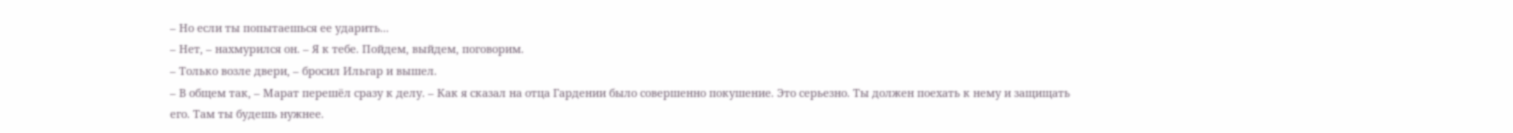– Но если ты попытаешься ее ударить...
– Нет, – нахмурился он. – Я к тебе. Пойдем, выйдем, поговорим.
– Только возле двери, – бросил Ильгар и вышел.
– В общем так, – Марат перешёл сразу к делу. – Как я сказал на отца Гардении было совершенно покушение. Это серьезно. Ты должен поехать к нему и защищать его. Там ты будешь нужнее.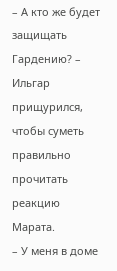– А кто же будет защищать Гардению? – Ильгар прищурился, чтобы суметь правильно прочитать реакцию Марата.
– У меня в доме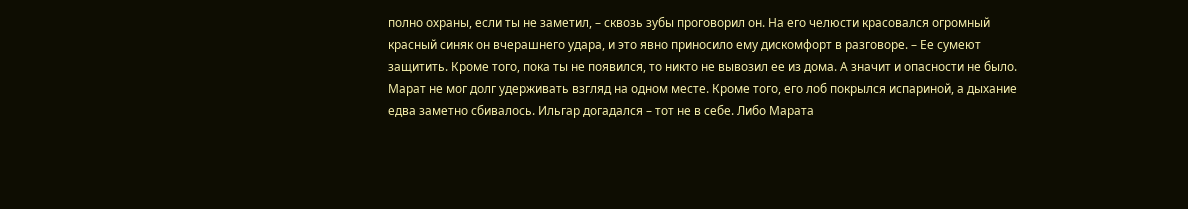полно охраны, если ты не заметил, – сквозь зубы проговорил он. На его челюсти красовался огромный красный синяк он вчерашнего удара, и это явно приносило ему дискомфорт в разговоре. – Ее сумеют защитить. Кроме того, пока ты не появился, то никто не вывозил ее из дома. А значит и опасности не было.
Марат не мог долг удерживать взгляд на одном месте. Кроме того, его лоб покрылся испариной, а дыхание едва заметно сбивалось. Ильгар догадался – тот не в себе. Либо Марата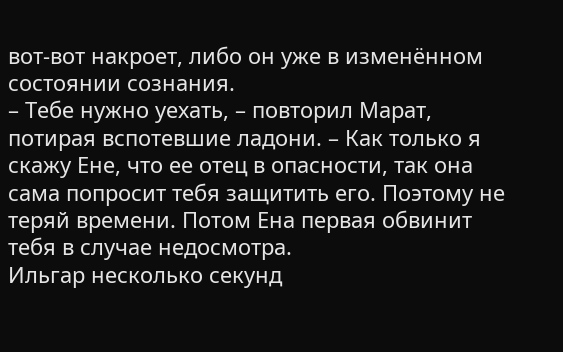вот-вот накроет, либо он уже в изменённом состоянии сознания.
– Тебе нужно уехать, – повторил Марат, потирая вспотевшие ладони. – Как только я скажу Ене, что ее отец в опасности, так она сама попросит тебя защитить его. Поэтому не теряй времени. Потом Ена первая обвинит тебя в случае недосмотра.
Ильгар несколько секунд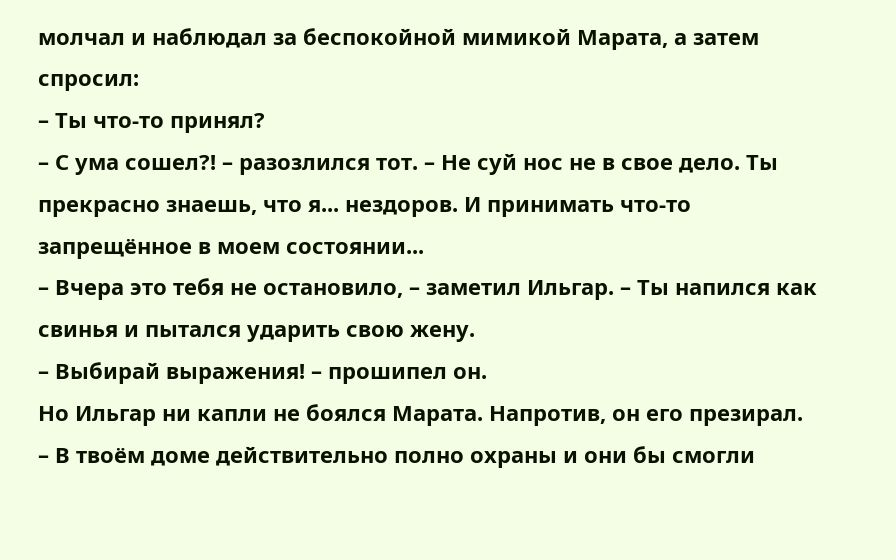молчал и наблюдал за беспокойной мимикой Марата, а затем спросил:
– Ты что-то принял?
– С ума сошел?! – разозлился тот. – Не суй нос не в свое дело. Ты прекрасно знаешь, что я... нездоров. И принимать что-то запрещённое в моем состоянии...
– Вчера это тебя не остановило, – заметил Ильгар. – Ты напился как свинья и пытался ударить свою жену.
– Выбирай выражения! – прошипел он.
Но Ильгар ни капли не боялся Марата. Напротив, он его презирал.
– В твоём доме действительно полно охраны и они бы смогли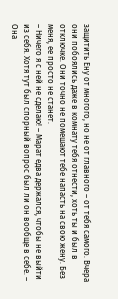защитить Ену от многого, но не от главного – от тебя самого. Вчера они побоялись даже в комнату тебя отнести, хоть ты и был в отключке. Они точно не помешают тебе напасть на свою жену. Без меня, ее просто не станет.
– Ничего я с ней не сделаю! – Марат едва держался, чтобы не выйти из себя. Хотя тут был спорный вопрос был ли он вообще в себе. – Она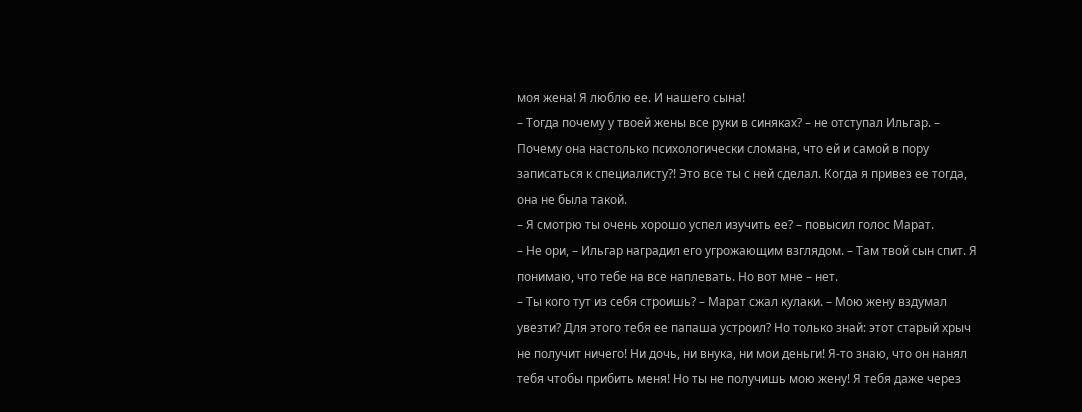моя жена! Я люблю ее. И нашего сына!
– Тогда почему у твоей жены все руки в синяках? – не отступал Ильгар. – Почему она настолько психологически сломана, что ей и самой в пору записаться к специалисту?! Это все ты с ней сделал. Когда я привез ее тогда, она не была такой.
– Я смотрю ты очень хорошо успел изучить ее? – повысил голос Марат.
– Не ори, – Ильгар наградил его угрожающим взглядом. – Там твой сын спит. Я понимаю, что тебе на все наплевать. Но вот мне – нет.
– Ты кого тут из себя строишь? – Марат сжал кулаки. – Мою жену вздумал увезти? Для этого тебя ее папаша устроил? Но только знай: этот старый хрыч не получит ничего! Ни дочь, ни внука, ни мои деньги! Я-то знаю, что он нанял тебя чтобы прибить меня! Но ты не получишь мою жену! Я тебя даже через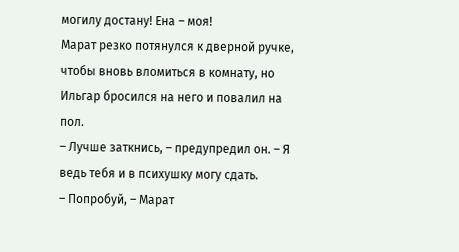могилу достану! Ена – моя!
Марат резко потянулся к дверной ручке, чтобы вновь вломиться в комнату, но Ильгар бросился на него и повалил на пол.
– Лучше заткнись, – предупредил он. – Я ведь тебя и в психушку могу сдать.
– Попробуй, – Марат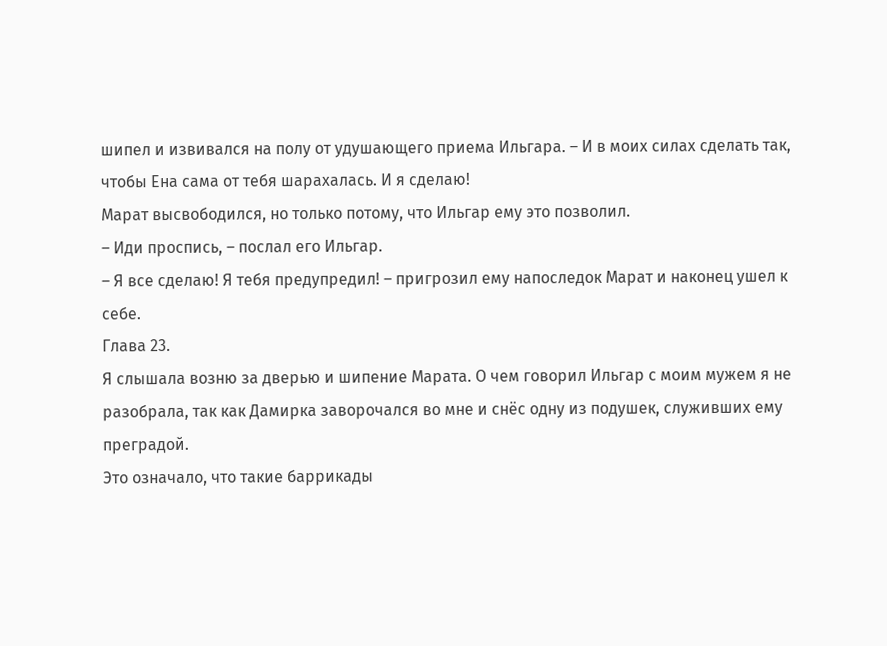шипел и извивался на полу от удушающего приема Ильгара. – И в моих силах сделать так, чтобы Ена сама от тебя шарахалась. И я сделаю!
Марат высвободился, но только потому, что Ильгар ему это позволил.
– Иди проспись, – послал его Ильгар.
– Я все сделаю! Я тебя предупредил! – пригрозил ему напоследок Марат и наконец ушел к себе.
Глава 23.
Я слышала возню за дверью и шипение Марата. О чем говорил Ильгар с моим мужем я не разобрала, так как Дамирка заворочался во мне и снёс одну из подушек, служивших ему преградой.
Это означало, что такие баррикады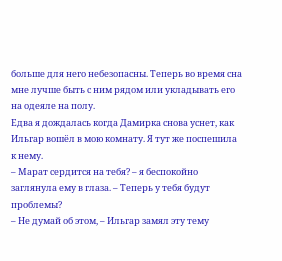больше для него небезопасны. Теперь во время сна мне лучше быть с ним рядом или укладывать его на одеяле на полу.
Едва я дождалась когда Дамирка снова уснет, как Ильгар вошёл в мою комнату. Я тут же поспешила к нему.
– Марат сердится на тебя? – я беспокойно заглянула ему в глаза. – Теперь у тебя будут проблемы?
– Не думай об этом, – Ильгар замял эту тему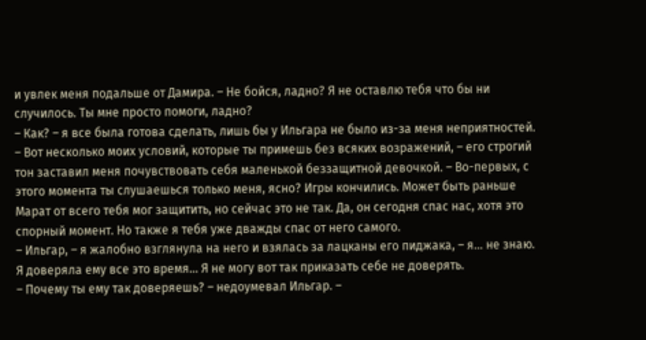и увлек меня подальше от Дамира. – Не бойся, ладно? Я не оставлю тебя что бы ни случилось. Ты мне просто помоги, ладно?
– Как? – я все была готова сделать, лишь бы у Ильгара не было из-за меня неприятностей.
– Вот несколько моих условий, которые ты примешь без всяких возражений, – его строгий тон заставил меня почувствовать себя маленькой беззащитной девочкой. – Во-первых, с этого момента ты слушаешься только меня, ясно? Игры кончились. Может быть раньше Марат от всего тебя мог защитить, но сейчас это не так. Да, он сегодня спас нас, хотя это спорный момент. Но также я тебя уже дважды спас от него самого.
– Ильгар, – я жалобно взглянула на него и взялась за лацканы его пиджака, – я... не знаю. Я доверяла ему все это время... Я не могу вот так приказать себе не доверять.
– Почему ты ему так доверяешь? – недоумевал Ильгар. –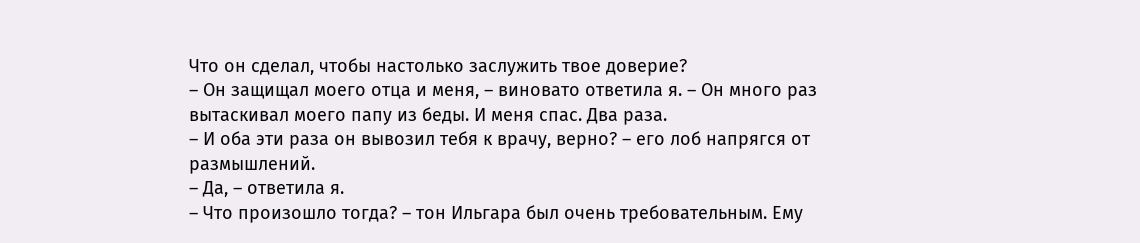Что он сделал, чтобы настолько заслужить твое доверие?
– Он защищал моего отца и меня, – виновато ответила я. – Он много раз вытаскивал моего папу из беды. И меня спас. Два раза.
– И оба эти раза он вывозил тебя к врачу, верно? – его лоб напрягся от размышлений.
– Да, – ответила я.
– Что произошло тогда? – тон Ильгара был очень требовательным. Ему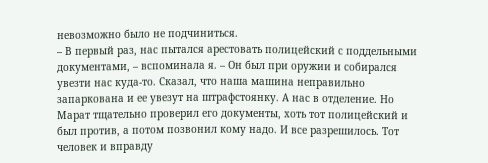невозможно было не подчиниться.
– В первый раз, нас пытался арестовать полицейский с поддельными документами, – вспоминала я. – Он был при оружии и собирался увезти нас куда-то. Сказал, что наша машина неправильно запаркована и ее увезут на штрафстоянку. А нас в отделение. Но Марат тщательно проверил его документы, хоть тот полицейский и был против, а потом позвонил кому надо. И все разрешилось. Тот человек и вправду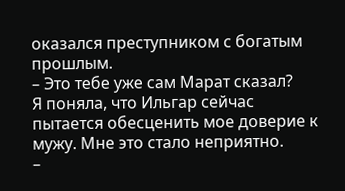оказался преступником с богатым прошлым.
– Это тебе уже сам Марат сказал?
Я поняла, что Ильгар сейчас пытается обесценить мое доверие к мужу. Мне это стало неприятно.
–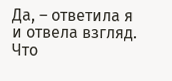Да, – ответила я и отвела взгляд.
Что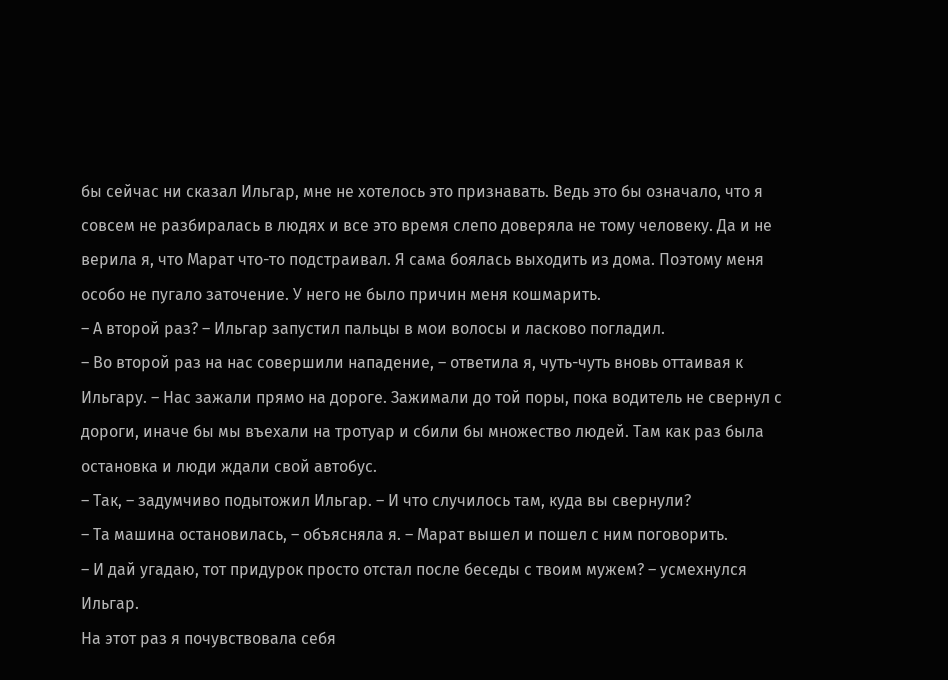бы сейчас ни сказал Ильгар, мне не хотелось это признавать. Ведь это бы означало, что я совсем не разбиралась в людях и все это время слепо доверяла не тому человеку. Да и не верила я, что Марат что-то подстраивал. Я сама боялась выходить из дома. Поэтому меня особо не пугало заточение. У него не было причин меня кошмарить.
– А второй раз? – Ильгар запустил пальцы в мои волосы и ласково погладил.
– Во второй раз на нас совершили нападение, – ответила я, чуть-чуть вновь оттаивая к Ильгару. – Нас зажали прямо на дороге. Зажимали до той поры, пока водитель не свернул с дороги, иначе бы мы въехали на тротуар и сбили бы множество людей. Там как раз была остановка и люди ждали свой автобус.
– Так, – задумчиво подытожил Ильгар. – И что случилось там, куда вы свернули?
– Та машина остановилась, – объясняла я. – Марат вышел и пошел с ним поговорить.
– И дай угадаю, тот придурок просто отстал после беседы с твоим мужем? – усмехнулся Ильгар.
На этот раз я почувствовала себя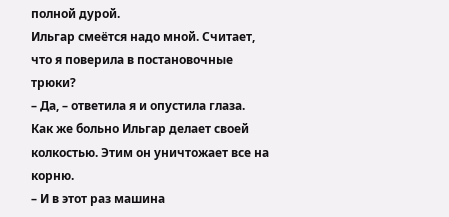полной дурой.
Ильгар смеётся надо мной. Считает, что я поверила в постановочные трюки?
– Да, – ответила я и опустила глаза.
Как же больно Ильгар делает своей колкостью. Этим он уничтожает все на корню.
– И в этот раз машина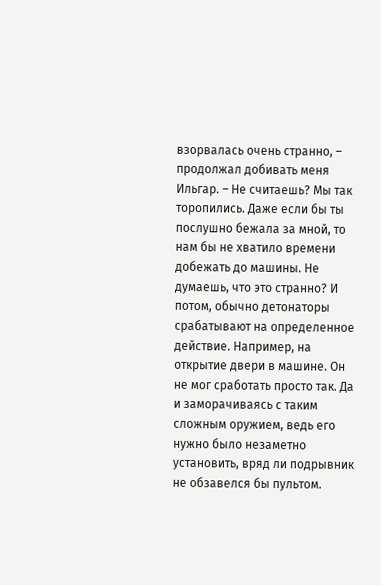взорвалась очень странно, – продолжал добивать меня Ильгар. – Не считаешь? Мы так торопились. Даже если бы ты послушно бежала за мной, то нам бы не хватило времени добежать до машины. Не думаешь, что это странно? И потом, обычно детонаторы срабатывают на определенное действие. Например, на открытие двери в машине. Он не мог сработать просто так. Да и заморачиваясь с таким сложным оружием, ведь его нужно было незаметно установить, вряд ли подрывник не обзавелся бы пультом.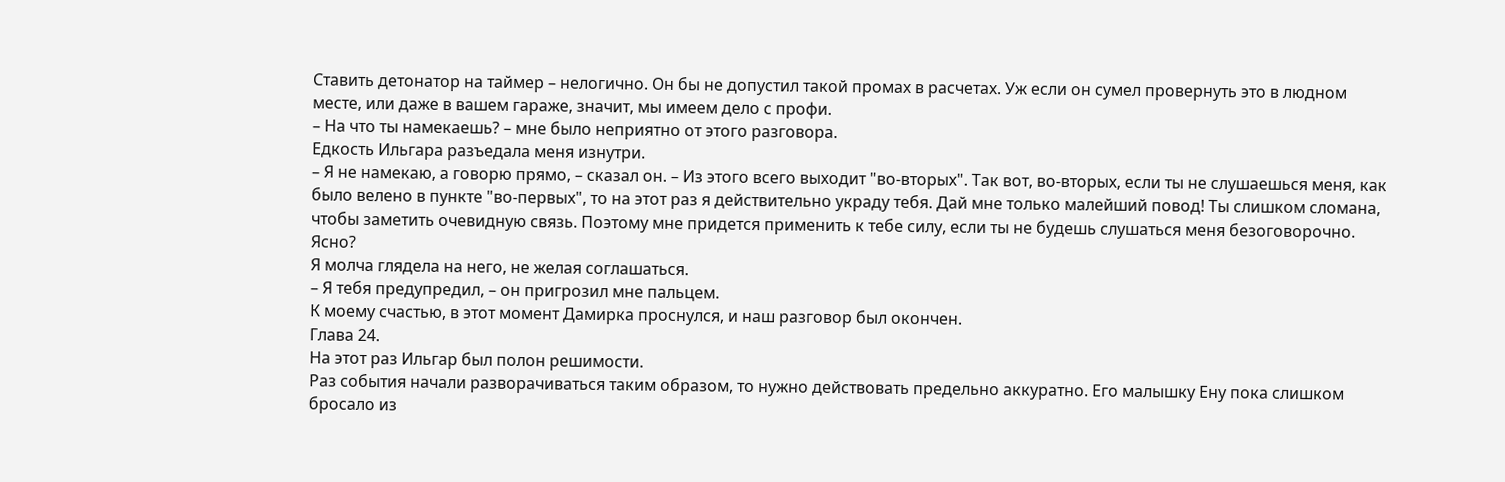Ставить детонатор на таймер – нелогично. Он бы не допустил такой промах в расчетах. Уж если он сумел провернуть это в людном месте, или даже в вашем гараже, значит, мы имеем дело с профи.
– На что ты намекаешь? – мне было неприятно от этого разговора.
Едкость Ильгара разъедала меня изнутри.
– Я не намекаю, а говорю прямо, – сказал он. – Из этого всего выходит "во-вторых". Так вот, во-вторых, если ты не слушаешься меня, как было велено в пункте "во-первых", то на этот раз я действительно украду тебя. Дай мне только малейший повод! Ты слишком сломана, чтобы заметить очевидную связь. Поэтому мне придется применить к тебе силу, если ты не будешь слушаться меня безоговорочно. Ясно?
Я молча глядела на него, не желая соглашаться.
– Я тебя предупредил, – он пригрозил мне пальцем.
К моему счастью, в этот момент Дамирка проснулся, и наш разговор был окончен.
Глава 24.
На этот раз Ильгар был полон решимости.
Раз события начали разворачиваться таким образом, то нужно действовать предельно аккуратно. Его малышку Ену пока слишком бросало из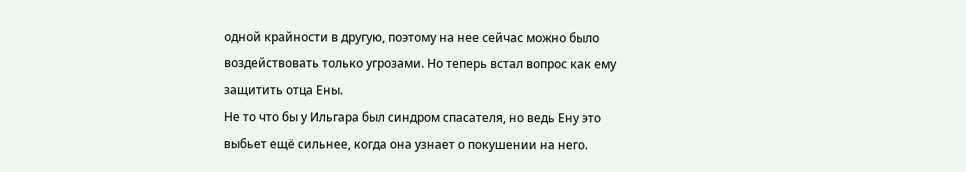одной крайности в другую, поэтому на нее сейчас можно было воздействовать только угрозами. Но теперь встал вопрос как ему защитить отца Ены.
Не то что бы у Ильгара был синдром спасателя, но ведь Ену это выбьет ещё сильнее, когда она узнает о покушении на него.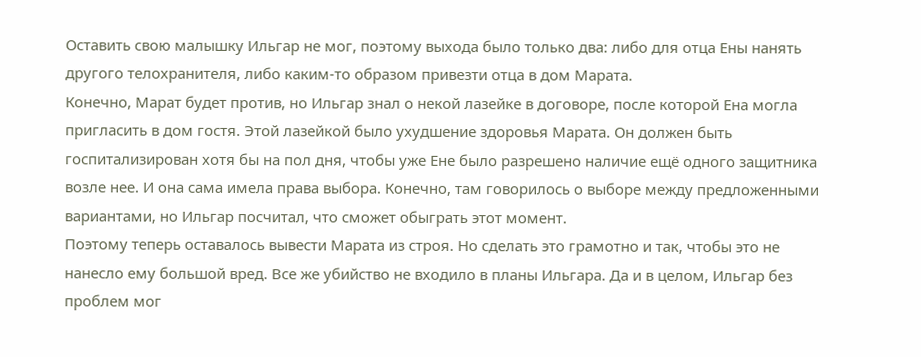Оставить свою малышку Ильгар не мог, поэтому выхода было только два: либо для отца Ены нанять другого телохранителя, либо каким-то образом привезти отца в дом Марата.
Конечно, Марат будет против, но Ильгар знал о некой лазейке в договоре, после которой Ена могла пригласить в дом гостя. Этой лазейкой было ухудшение здоровья Марата. Он должен быть госпитализирован хотя бы на пол дня, чтобы уже Ене было разрешено наличие ещё одного защитника возле нее. И она сама имела права выбора. Конечно, там говорилось о выборе между предложенными вариантами, но Ильгар посчитал, что сможет обыграть этот момент.
Поэтому теперь оставалось вывести Марата из строя. Но сделать это грамотно и так, чтобы это не нанесло ему большой вред. Все же убийство не входило в планы Ильгара. Да и в целом, Ильгар без проблем мог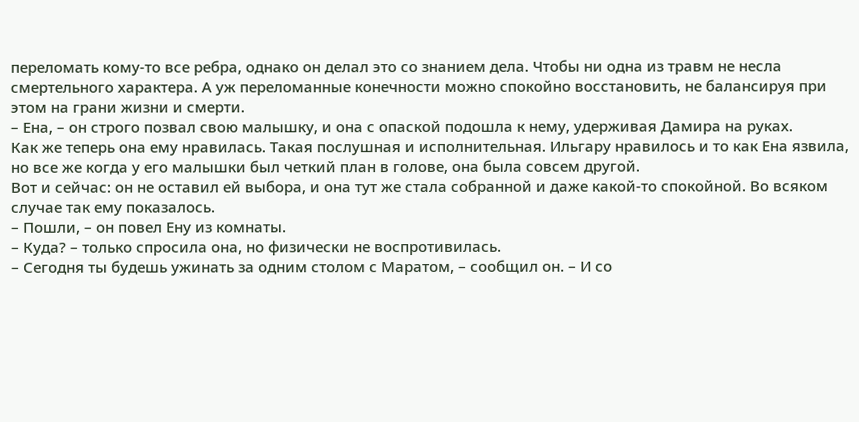переломать кому-то все ребра, однако он делал это со знанием дела. Чтобы ни одна из травм не несла смертельного характера. А уж переломанные конечности можно спокойно восстановить, не балансируя при этом на грани жизни и смерти.
– Ена, – он строго позвал свою малышку, и она с опаской подошла к нему, удерживая Дамира на руках.
Как же теперь она ему нравилась. Такая послушная и исполнительная. Ильгару нравилось и то как Ена язвила, но все же когда у его малышки был четкий план в голове, она была совсем другой.
Вот и сейчас: он не оставил ей выбора, и она тут же стала собранной и даже какой-то спокойной. Во всяком случае так ему показалось.
– Пошли, – он повел Ену из комнаты.
– Куда? – только спросила она, но физически не воспротивилась.
– Сегодня ты будешь ужинать за одним столом с Маратом, – сообщил он. – И со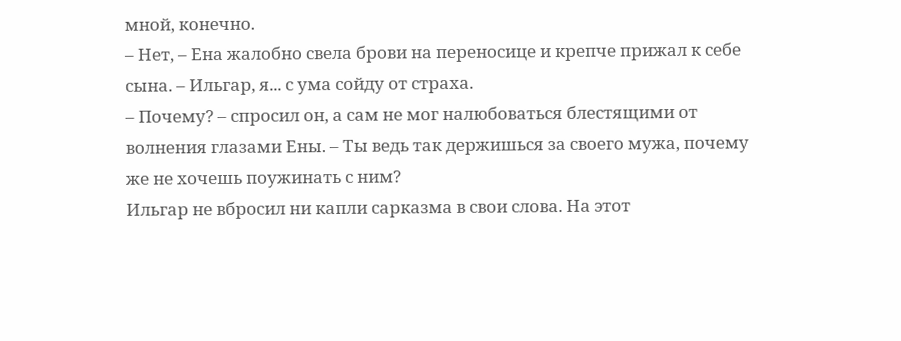мной, конечно.
– Нет, – Ена жалобно свела брови на переносице и крепче прижал к себе сына. – Ильгар, я... с ума сойду от страха.
– Почему? – спросил он, а сам не мог налюбоваться блестящими от волнения глазами Ены. – Ты ведь так держишься за своего мужа, почему же не хочешь поужинать с ним?
Ильгар не вбросил ни капли сарказма в свои слова. На этот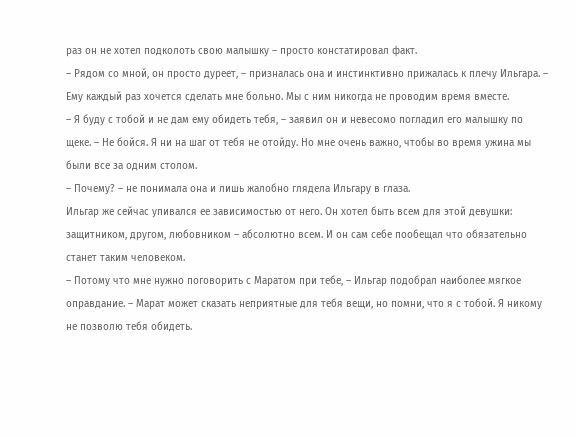раз он не хотел подколоть свою малышку – просто констатировал факт.
– Рядом со мной, он просто дуреет, – призналась она и инстинктивно прижалась к плечу Ильгара. – Ему каждый раз хочется сделать мне больно. Мы с ним никогда не проводим время вместе.
– Я буду с тобой и не дам ему обидеть тебя, – заявил он и невесомо погладил его малышку по щеке. – Не бойся. Я ни на шаг от тебя не отойду. Но мне очень важно, чтобы во время ужина мы были все за одним столом.
– Почему? – не понимала она и лишь жалобно глядела Ильгару в глаза.
Ильгар же сейчас упивался ее зависимостью от него. Он хотел быть всем для этой девушки: защитником, другом, любовником – абсолютно всем. И он сам себе пообещал что обязательно станет таким человеком.
– Потому что мне нужно поговорить с Маратом при тебе, – Ильгар подобрал наиболее мягкое оправдание. – Марат может сказать неприятные для тебя вещи, но помни, что я с тобой. Я никому не позволю тебя обидеть.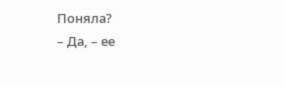Поняла?
– Да, – ее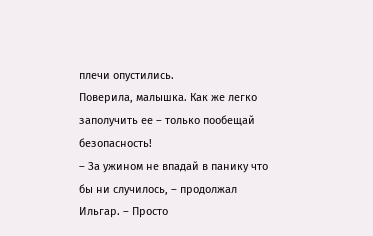плечи опустились.
Поверила, малышка. Как же легко заполучить ее – только пообещай безопасность!
– За ужином не впадай в панику что бы ни случилось, – продолжал Ильгар. – Просто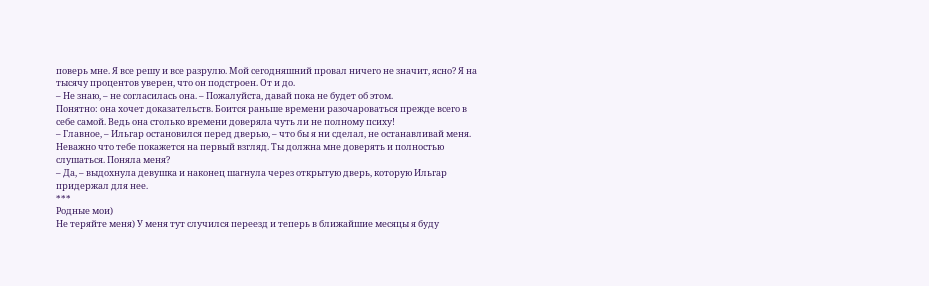поверь мне. Я все решу и все разрулю. Мой сегодняшний провал ничего не значит, ясно? Я на тысячу процентов уверен, что он подстроен. От и до.
– Не знаю, – не согласилась она. – Пожалуйста, давай пока не будет об этом.
Понятно: она хочет доказательств. Боится раньше времени разочароваться прежде всего в себе самой. Ведь она столько времени доверяла чуть ли не полному психу!
– Главное, – Ильгар остановился перед дверью, – что бы я ни сделал, не останавливай меня. Неважно что тебе покажется на первый взгляд. Ты должна мне доверять и полностью слушаться. Поняла меня?
– Да, – выдохнула девушка и наконец шагнула через открытую дверь, которую Ильгар придержал для нее.
***
Родные мои)
Не теряйте меня) У меня тут случился переезд и теперь в ближайшие месяцы я буду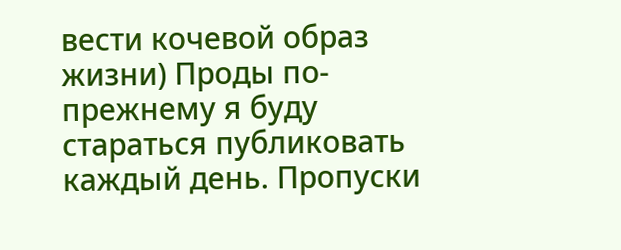вести кочевой образ жизни) Проды по-прежнему я буду стараться публиковать каждый день. Пропуски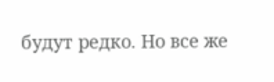будут редко. Но все же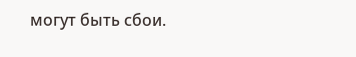могут быть сбои.